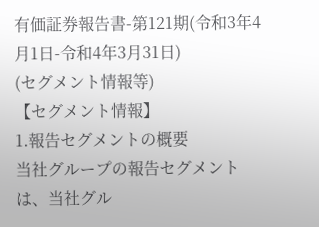有価証券報告書-第121期(令和3年4月1日-令和4年3月31日)
(セグメント情報等)
【セグメント情報】
1.報告セグメントの概要
当社グループの報告セグメントは、当社グル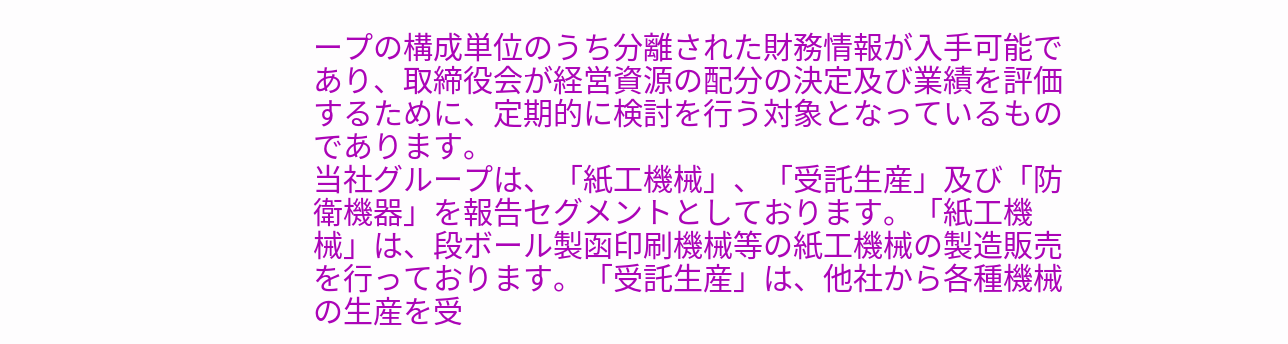ープの構成単位のうち分離された財務情報が入手可能であり、取締役会が経営資源の配分の決定及び業績を評価するために、定期的に検討を行う対象となっているものであります。
当社グループは、「紙工機械」、「受託生産」及び「防衛機器」を報告セグメントとしております。「紙工機械」は、段ボール製函印刷機械等の紙工機械の製造販売を行っております。「受託生産」は、他社から各種機械の生産を受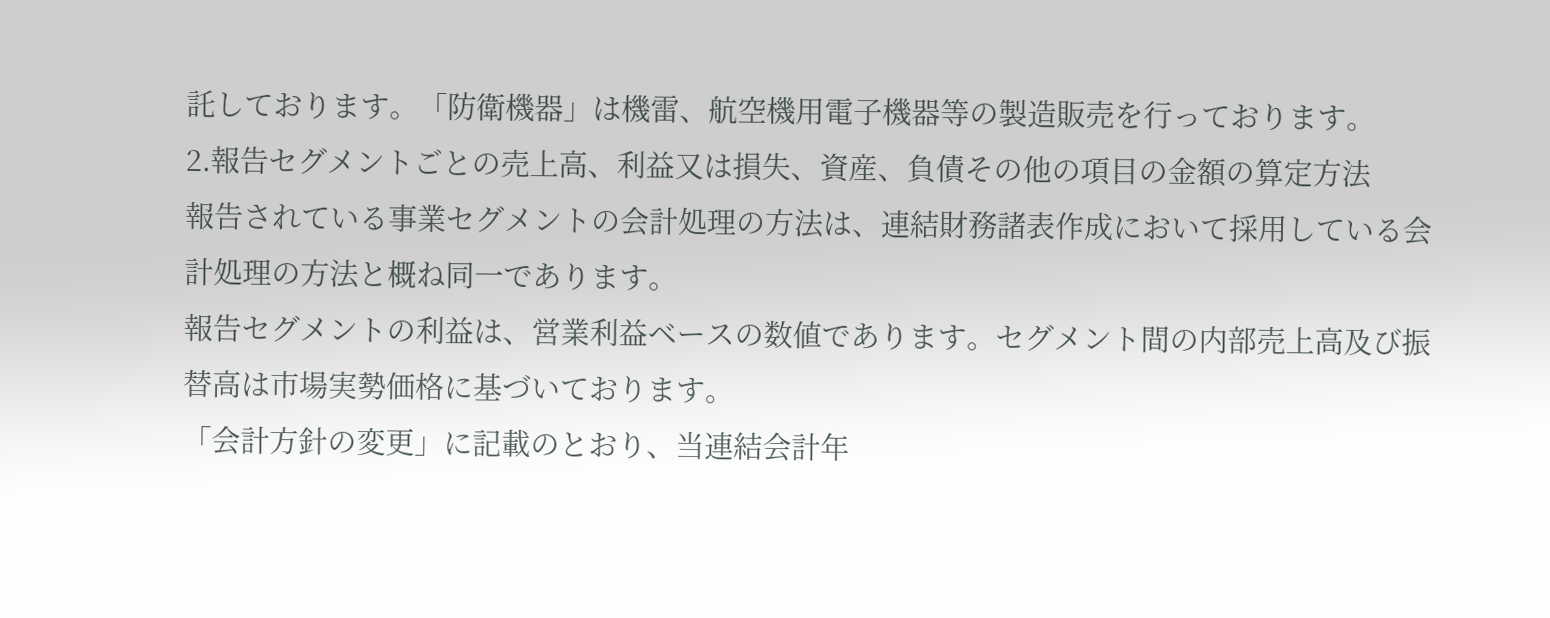託しております。「防衛機器」は機雷、航空機用電子機器等の製造販売を行っております。
2.報告セグメントごとの売上高、利益又は損失、資産、負債その他の項目の金額の算定方法
報告されている事業セグメントの会計処理の方法は、連結財務諸表作成において採用している会計処理の方法と概ね同一であります。
報告セグメントの利益は、営業利益ベースの数値であります。セグメント間の内部売上高及び振替高は市場実勢価格に基づいております。
「会計方針の変更」に記載のとおり、当連結会計年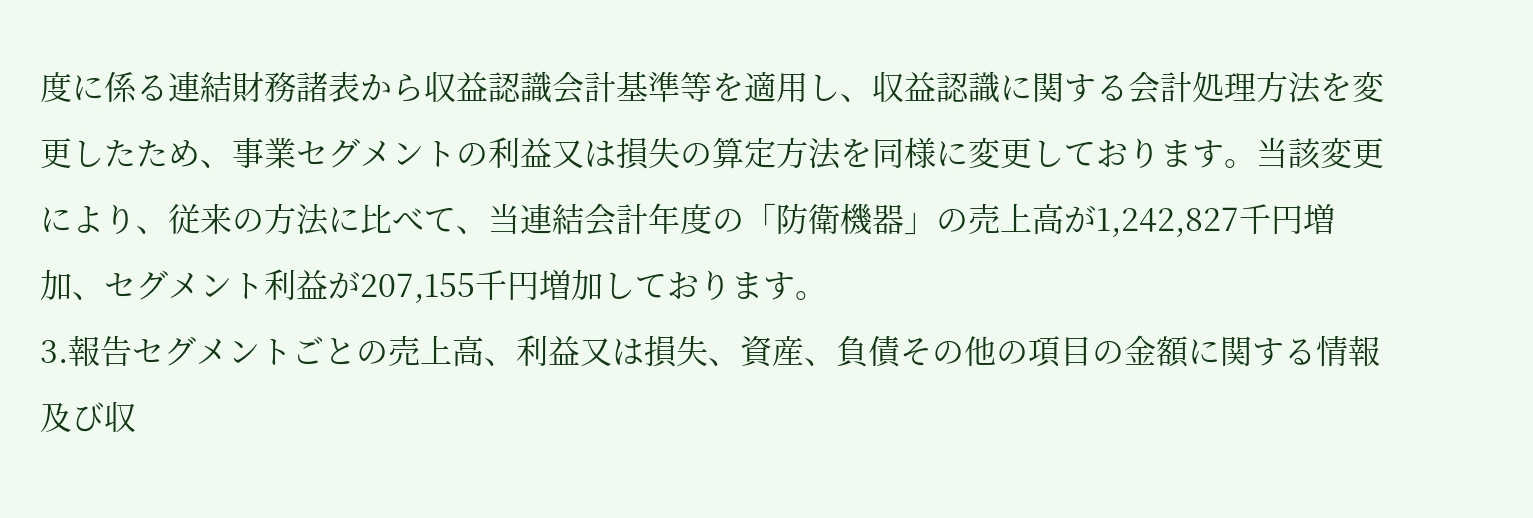度に係る連結財務諸表から収益認識会計基準等を適用し、収益認識に関する会計処理方法を変更したため、事業セグメントの利益又は損失の算定方法を同様に変更しております。当該変更により、従来の方法に比べて、当連結会計年度の「防衛機器」の売上高が1,242,827千円増加、セグメント利益が207,155千円増加しております。
3.報告セグメントごとの売上高、利益又は損失、資産、負債その他の項目の金額に関する情報及び収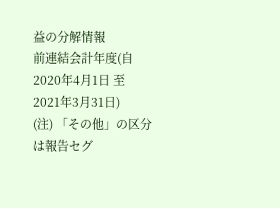益の分解情報
前連結会計年度(自 2020年4月1日 至 2021年3月31日)
(注) 「その他」の区分は報告セグ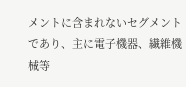メントに含まれないセグメントであり、主に電子機器、繊維機械等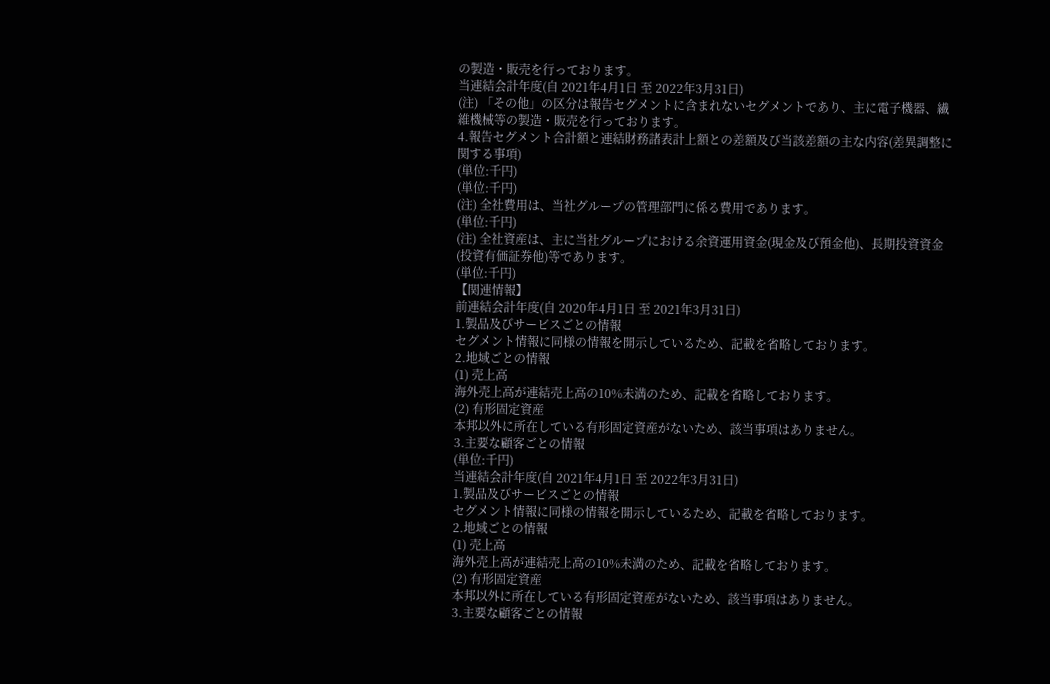の製造・販売を行っております。
当連結会計年度(自 2021年4月1日 至 2022年3月31日)
(注) 「その他」の区分は報告セグメントに含まれないセグメントであり、主に電子機器、繊維機械等の製造・販売を行っております。
4.報告セグメント合計額と連結財務諸表計上額との差額及び当該差額の主な内容(差異調整に関する事項)
(単位:千円)
(単位:千円)
(注) 全社費用は、当社グループの管理部門に係る費用であります。
(単位:千円)
(注) 全社資産は、主に当社グループにおける余資運用資金(現金及び預金他)、長期投資資金(投資有価証券他)等であります。
(単位:千円)
【関連情報】
前連結会計年度(自 2020年4月1日 至 2021年3月31日)
1.製品及びサービスごとの情報
セグメント情報に同様の情報を開示しているため、記載を省略しております。
2.地域ごとの情報
(1) 売上高
海外売上高が連結売上高の10%未満のため、記載を省略しております。
(2) 有形固定資産
本邦以外に所在している有形固定資産がないため、該当事項はありません。
3.主要な顧客ごとの情報
(単位:千円)
当連結会計年度(自 2021年4月1日 至 2022年3月31日)
1.製品及びサービスごとの情報
セグメント情報に同様の情報を開示しているため、記載を省略しております。
2.地域ごとの情報
(1) 売上高
海外売上高が連結売上高の10%未満のため、記載を省略しております。
(2) 有形固定資産
本邦以外に所在している有形固定資産がないため、該当事項はありません。
3.主要な顧客ごとの情報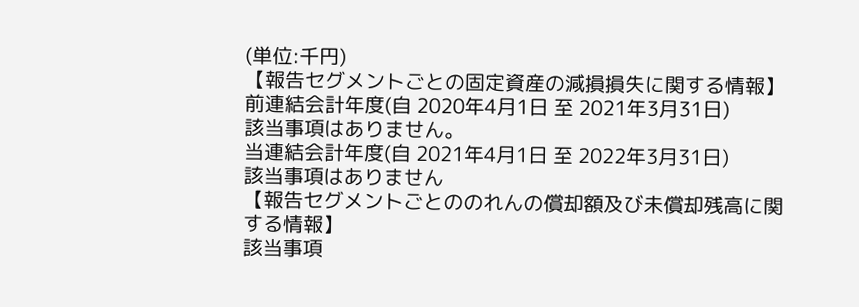(単位:千円)
【報告セグメントごとの固定資産の減損損失に関する情報】
前連結会計年度(自 2020年4月1日 至 2021年3月31日)
該当事項はありません。
当連結会計年度(自 2021年4月1日 至 2022年3月31日)
該当事項はありません
【報告セグメントごとののれんの償却額及び未償却残高に関する情報】
該当事項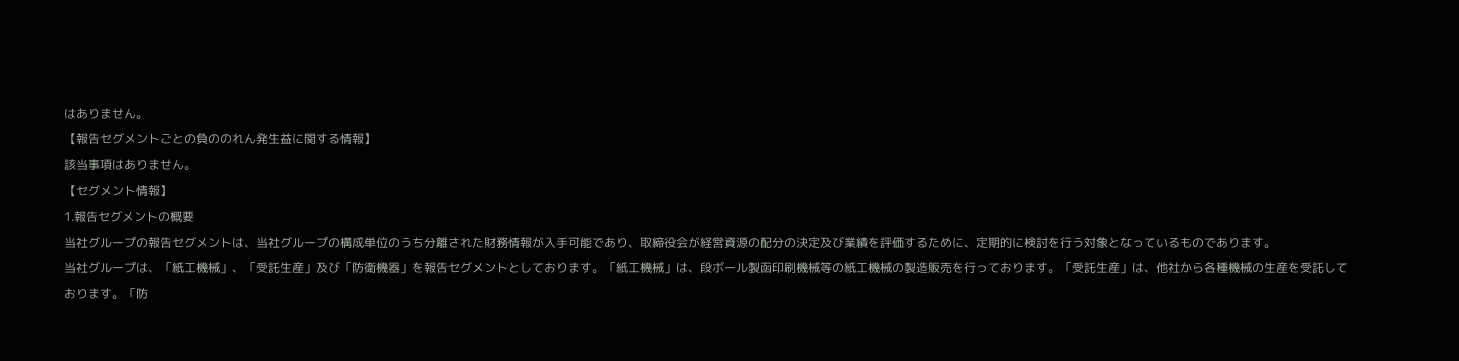はありません。
【報告セグメントごとの負ののれん発生益に関する情報】
該当事項はありません。
【セグメント情報】
1.報告セグメントの概要
当社グループの報告セグメントは、当社グループの構成単位のうち分離された財務情報が入手可能であり、取締役会が経営資源の配分の決定及び業績を評価するために、定期的に検討を行う対象となっているものであります。
当社グループは、「紙工機械」、「受託生産」及び「防衛機器」を報告セグメントとしております。「紙工機械」は、段ボール製函印刷機械等の紙工機械の製造販売を行っております。「受託生産」は、他社から各種機械の生産を受託しております。「防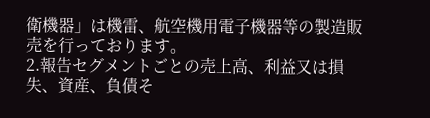衛機器」は機雷、航空機用電子機器等の製造販売を行っております。
2.報告セグメントごとの売上高、利益又は損失、資産、負債そ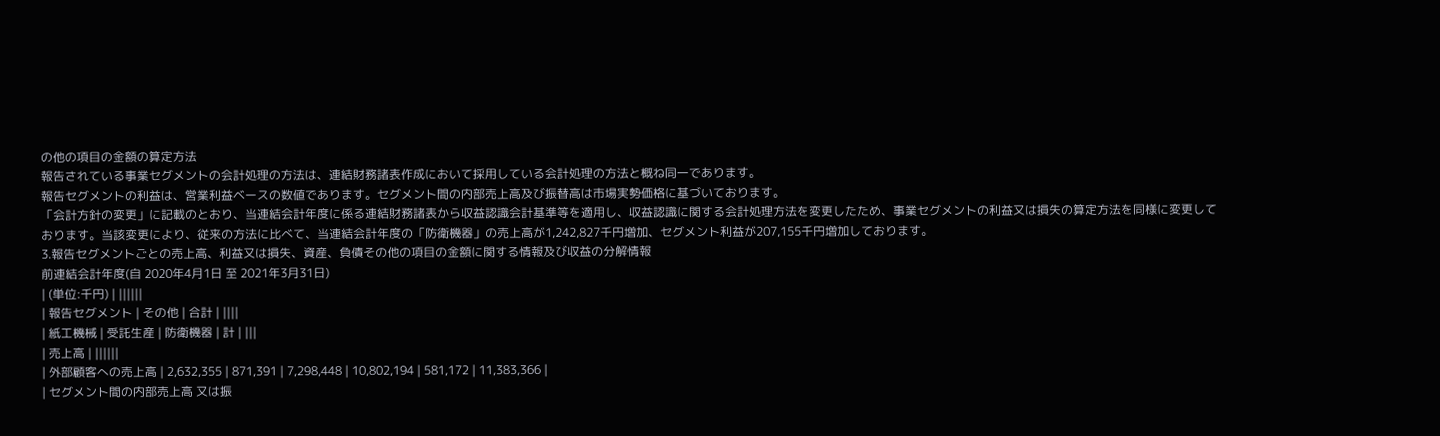の他の項目の金額の算定方法
報告されている事業セグメントの会計処理の方法は、連結財務諸表作成において採用している会計処理の方法と概ね同一であります。
報告セグメントの利益は、営業利益ベースの数値であります。セグメント間の内部売上高及び振替高は市場実勢価格に基づいております。
「会計方針の変更」に記載のとおり、当連結会計年度に係る連結財務諸表から収益認識会計基準等を適用し、収益認識に関する会計処理方法を変更したため、事業セグメントの利益又は損失の算定方法を同様に変更しております。当該変更により、従来の方法に比べて、当連結会計年度の「防衛機器」の売上高が1,242,827千円増加、セグメント利益が207,155千円増加しております。
3.報告セグメントごとの売上高、利益又は損失、資産、負債その他の項目の金額に関する情報及び収益の分解情報
前連結会計年度(自 2020年4月1日 至 2021年3月31日)
| (単位:千円) | ||||||
| 報告セグメント | その他 | 合計 | ||||
| 紙工機械 | 受託生産 | 防衛機器 | 計 | |||
| 売上高 | ||||||
| 外部顧客への売上高 | 2,632,355 | 871,391 | 7,298,448 | 10,802,194 | 581,172 | 11,383,366 |
| セグメント間の内部売上高 又は振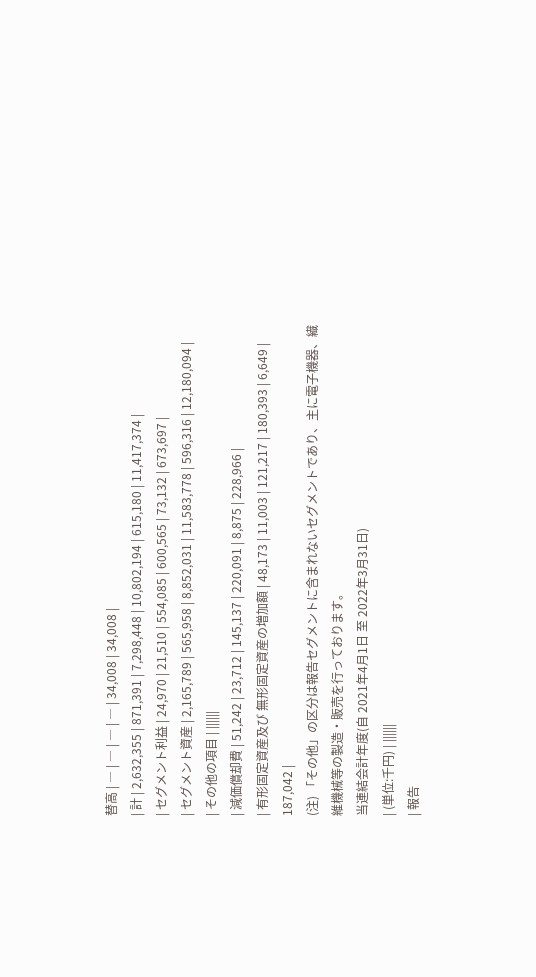替高 | ― | ― | ― | ― | 34,008 | 34,008 |
| 計 | 2,632,355 | 871,391 | 7,298,448 | 10,802,194 | 615,180 | 11,417,374 |
| セグメント利益 | 24,970 | 21,510 | 554,085 | 600,565 | 73,132 | 673,697 |
| セグメント資産 | 2,165,789 | 565,958 | 8,852,031 | 11,583,778 | 596,316 | 12,180,094 |
| その他の項目 | ||||||
| 減価償却費 | 51,242 | 23,712 | 145,137 | 220,091 | 8,875 | 228,966 |
| 有形固定資産及び 無形固定資産の増加額 | 48,173 | 11,003 | 121,217 | 180,393 | 6,649 | 187,042 |
(注) 「その他」の区分は報告セグメントに含まれないセグメントであり、主に電子機器、繊維機械等の製造・販売を行っております。
当連結会計年度(自 2021年4月1日 至 2022年3月31日)
| (単位:千円) | ||||||
| 報告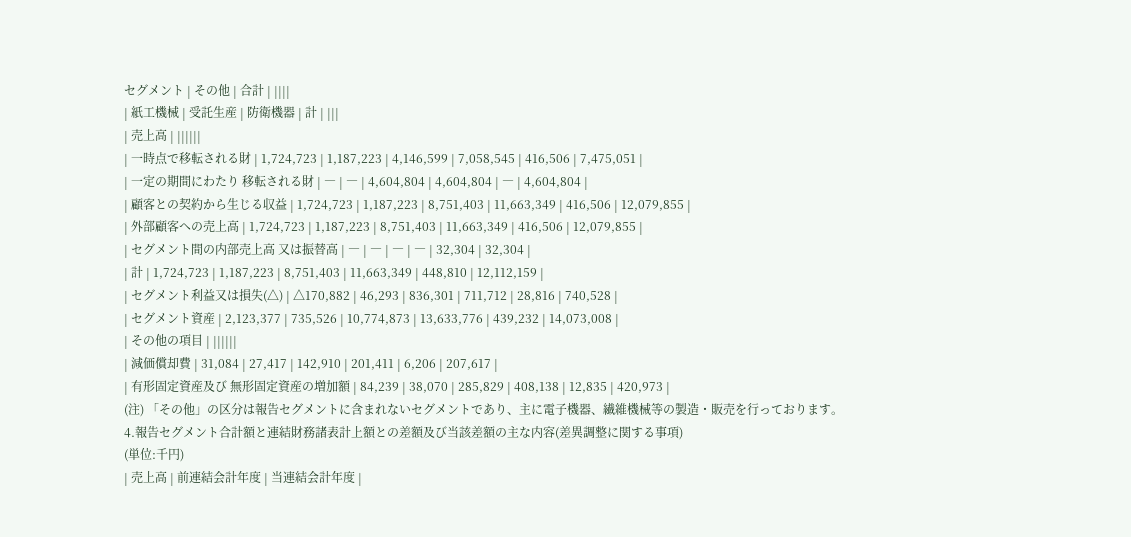セグメント | その他 | 合計 | ||||
| 紙工機械 | 受託生産 | 防衛機器 | 計 | |||
| 売上高 | ||||||
| 一時点で移転される財 | 1,724,723 | 1,187,223 | 4,146,599 | 7,058,545 | 416,506 | 7,475,051 |
| 一定の期間にわたり 移転される財 | ― | ― | 4,604,804 | 4,604,804 | ― | 4,604,804 |
| 顧客との契約から生じる収益 | 1,724,723 | 1,187,223 | 8,751,403 | 11,663,349 | 416,506 | 12,079,855 |
| 外部顧客への売上高 | 1,724,723 | 1,187,223 | 8,751,403 | 11,663,349 | 416,506 | 12,079,855 |
| セグメント間の内部売上高 又は振替高 | ― | ― | ― | ― | 32,304 | 32,304 |
| 計 | 1,724,723 | 1,187,223 | 8,751,403 | 11,663,349 | 448,810 | 12,112,159 |
| セグメント利益又は損失(△) | △170,882 | 46,293 | 836,301 | 711,712 | 28,816 | 740,528 |
| セグメント資産 | 2,123,377 | 735,526 | 10,774,873 | 13,633,776 | 439,232 | 14,073,008 |
| その他の項目 | ||||||
| 減価償却費 | 31,084 | 27,417 | 142,910 | 201,411 | 6,206 | 207,617 |
| 有形固定資産及び 無形固定資産の増加額 | 84,239 | 38,070 | 285,829 | 408,138 | 12,835 | 420,973 |
(注) 「その他」の区分は報告セグメントに含まれないセグメントであり、主に電子機器、繊維機械等の製造・販売を行っております。
4.報告セグメント合計額と連結財務諸表計上額との差額及び当該差額の主な内容(差異調整に関する事項)
(単位:千円)
| 売上高 | 前連結会計年度 | 当連結会計年度 |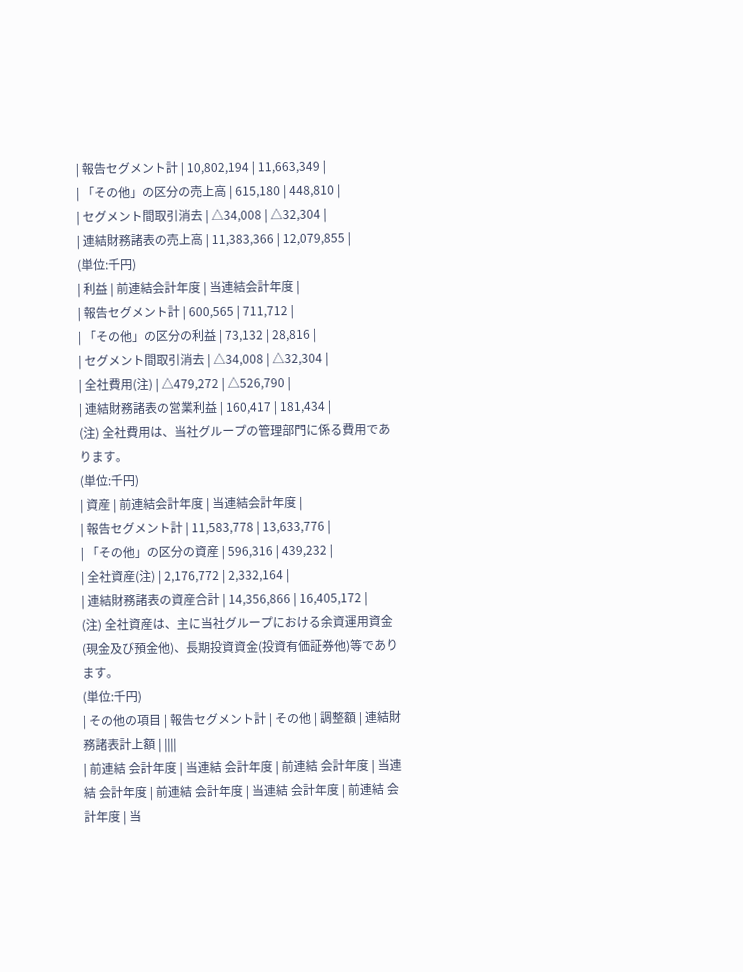| 報告セグメント計 | 10,802,194 | 11,663,349 |
| 「その他」の区分の売上高 | 615,180 | 448,810 |
| セグメント間取引消去 | △34,008 | △32,304 |
| 連結財務諸表の売上高 | 11,383,366 | 12,079,855 |
(単位:千円)
| 利益 | 前連結会計年度 | 当連結会計年度 |
| 報告セグメント計 | 600,565 | 711,712 |
| 「その他」の区分の利益 | 73,132 | 28,816 |
| セグメント間取引消去 | △34,008 | △32,304 |
| 全社費用(注) | △479,272 | △526,790 |
| 連結財務諸表の営業利益 | 160,417 | 181,434 |
(注) 全社費用は、当社グループの管理部門に係る費用であります。
(単位:千円)
| 資産 | 前連結会計年度 | 当連結会計年度 |
| 報告セグメント計 | 11,583,778 | 13,633,776 |
| 「その他」の区分の資産 | 596,316 | 439,232 |
| 全社資産(注) | 2,176,772 | 2,332,164 |
| 連結財務諸表の資産合計 | 14,356,866 | 16,405,172 |
(注) 全社資産は、主に当社グループにおける余資運用資金(現金及び預金他)、長期投資資金(投資有価証券他)等であります。
(単位:千円)
| その他の項目 | 報告セグメント計 | その他 | 調整額 | 連結財務諸表計上額 | ||||
| 前連結 会計年度 | 当連結 会計年度 | 前連結 会計年度 | 当連結 会計年度 | 前連結 会計年度 | 当連結 会計年度 | 前連結 会計年度 | 当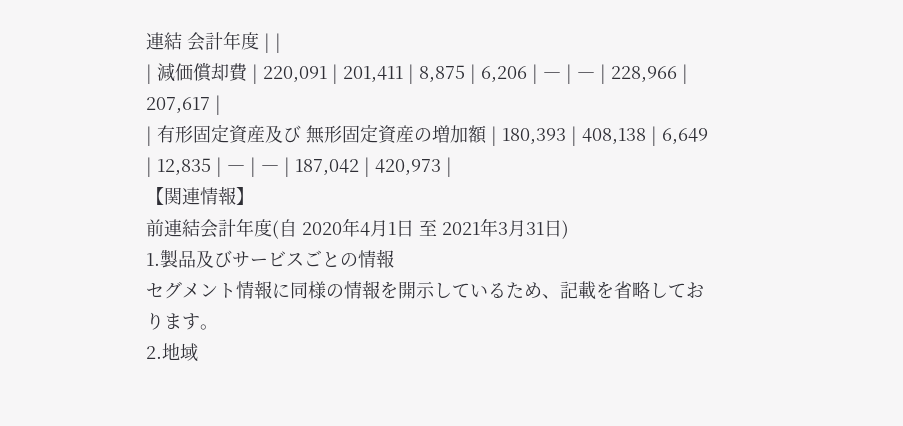連結 会計年度 | |
| 減価償却費 | 220,091 | 201,411 | 8,875 | 6,206 | ― | ― | 228,966 | 207,617 |
| 有形固定資産及び 無形固定資産の増加額 | 180,393 | 408,138 | 6,649 | 12,835 | ― | ― | 187,042 | 420,973 |
【関連情報】
前連結会計年度(自 2020年4月1日 至 2021年3月31日)
1.製品及びサービスごとの情報
セグメント情報に同様の情報を開示しているため、記載を省略しております。
2.地域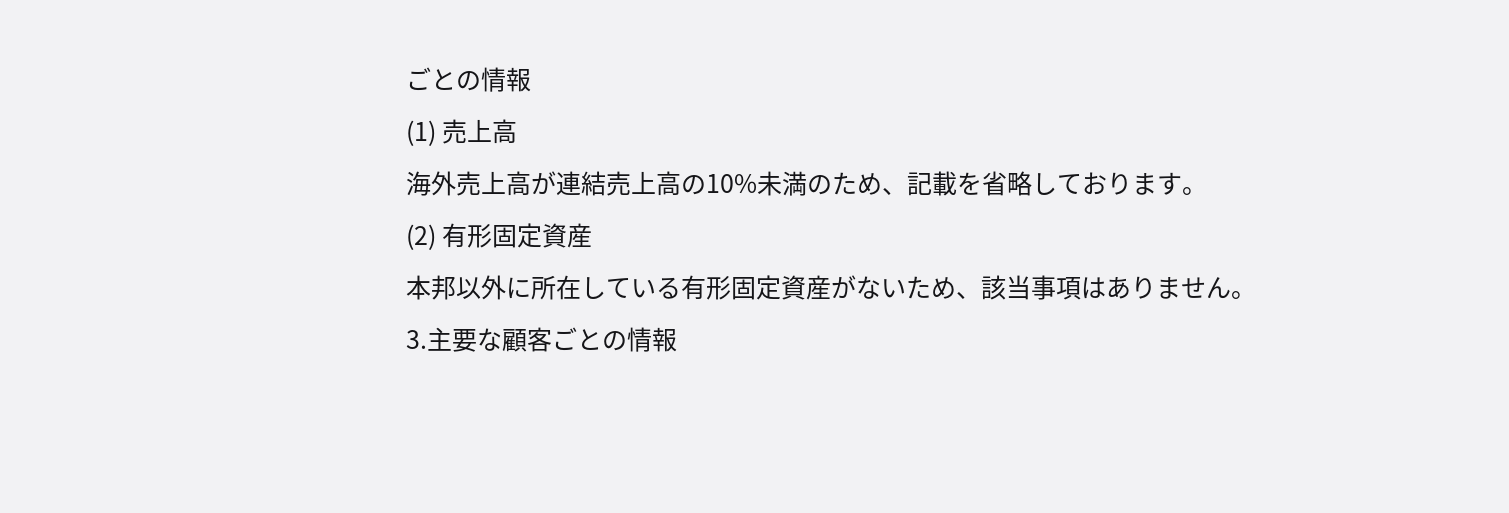ごとの情報
(1) 売上高
海外売上高が連結売上高の10%未満のため、記載を省略しております。
(2) 有形固定資産
本邦以外に所在している有形固定資産がないため、該当事項はありません。
3.主要な顧客ごとの情報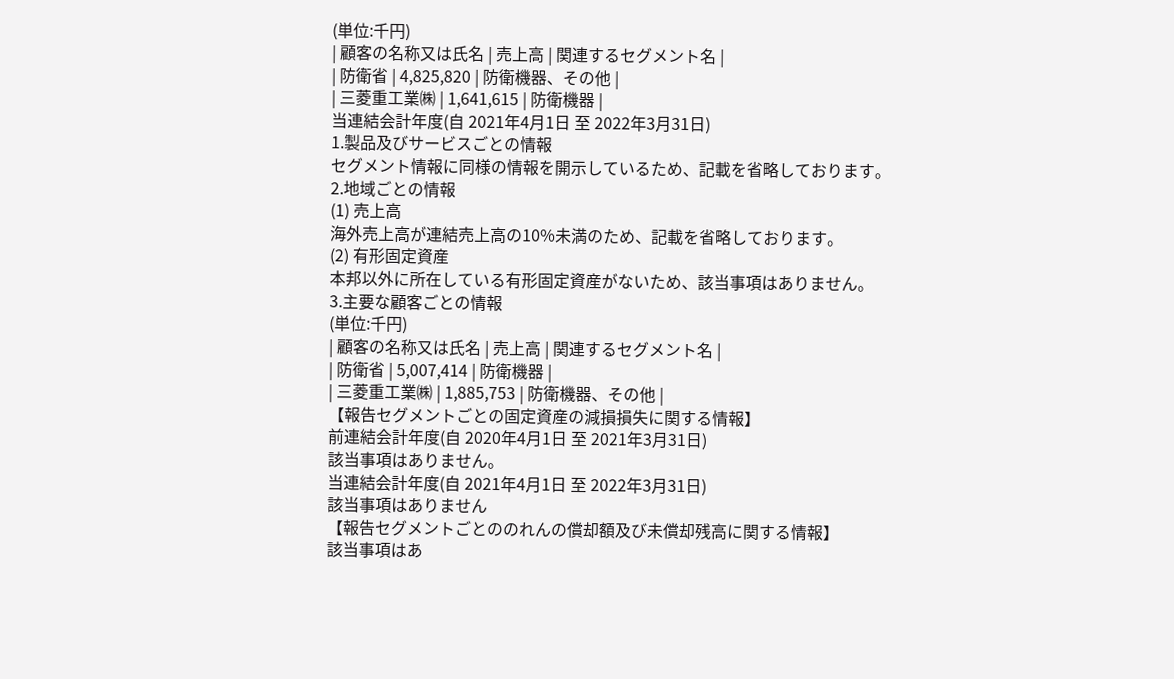(単位:千円)
| 顧客の名称又は氏名 | 売上高 | 関連するセグメント名 |
| 防衛省 | 4,825,820 | 防衛機器、その他 |
| 三菱重工業㈱ | 1,641,615 | 防衛機器 |
当連結会計年度(自 2021年4月1日 至 2022年3月31日)
1.製品及びサービスごとの情報
セグメント情報に同様の情報を開示しているため、記載を省略しております。
2.地域ごとの情報
(1) 売上高
海外売上高が連結売上高の10%未満のため、記載を省略しております。
(2) 有形固定資産
本邦以外に所在している有形固定資産がないため、該当事項はありません。
3.主要な顧客ごとの情報
(単位:千円)
| 顧客の名称又は氏名 | 売上高 | 関連するセグメント名 |
| 防衛省 | 5,007,414 | 防衛機器 |
| 三菱重工業㈱ | 1,885,753 | 防衛機器、その他 |
【報告セグメントごとの固定資産の減損損失に関する情報】
前連結会計年度(自 2020年4月1日 至 2021年3月31日)
該当事項はありません。
当連結会計年度(自 2021年4月1日 至 2022年3月31日)
該当事項はありません
【報告セグメントごとののれんの償却額及び未償却残高に関する情報】
該当事項はあ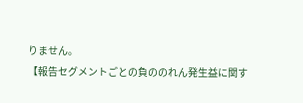りません。
【報告セグメントごとの負ののれん発生益に関す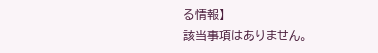る情報】
該当事項はありません。